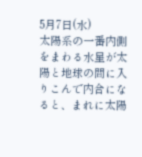5月7日(水)
太陽系の一番内側をまわる水星が太陽と地球の間に入りこんで内合になると、まれに太陽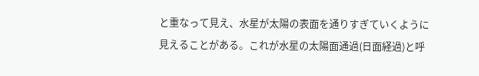と重なって見え、水星が太陽の表面を通りすぎていくように見えることがある。これが水星の太陽面通過(日面経過)と呼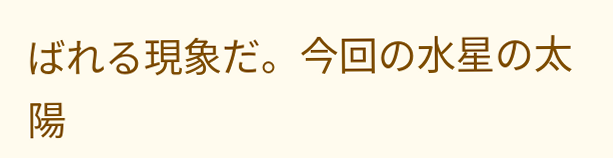ばれる現象だ。今回の水星の太陽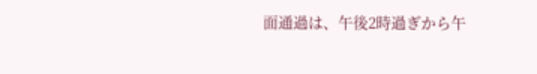面通過は、午後2時過ぎから午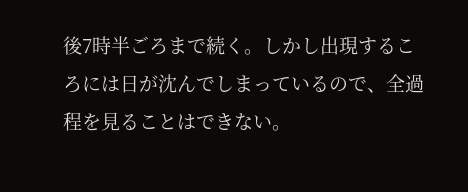後7時半ごろまで続く。しかし出現するころには日が沈んでしまっているので、全過程を見ることはできない。